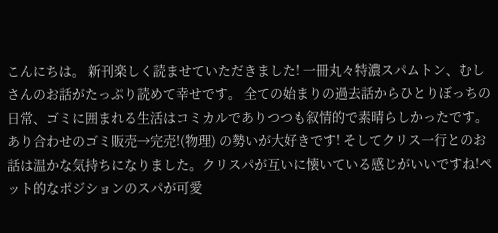こんにちは。 新刊楽しく読ませていただきました! 一冊丸々特濃スパムトン、むしさんのお話がたっぷり読めて幸せです。 全ての始まりの過去話からひとりぼっちの日常、ゴミに囲まれる生活はコミカルでありつつも叙情的で素晴らしかったです。あり合わせのゴミ販売→完売!(物理) の勢いが大好きです! そしてクリス一行とのお話は温かな気持ちになりました。クリスパが互いに懐いている感じがいいですね!ペット的なポジションのスパが可愛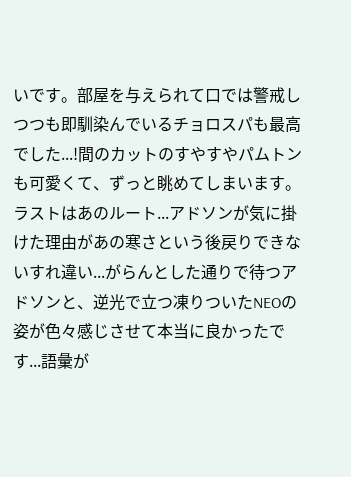いです。部屋を与えられて口では警戒しつつも即馴染んでいるチョロスパも最高でした...!間のカットのすやすやパムトンも可愛くて、ずっと眺めてしまいます。 ラストはあのルート...アドソンが気に掛けた理由があの寒さという後戻りできないすれ違い...がらんとした通りで待つアドソンと、逆光で立つ凍りついたNEOの姿が色々感じさせて本当に良かったです...語彙が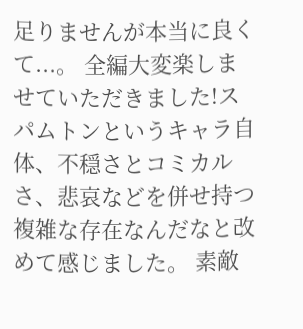足りませんが本当に良くて...。 全編大変楽しませていただきました!スパムトンというキャラ自体、不穏さとコミカルさ、悲哀などを併せ持つ複雑な存在なんだなと改めて感じました。 素敵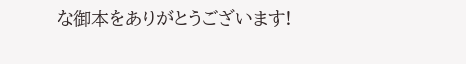な御本をありがとうございます!